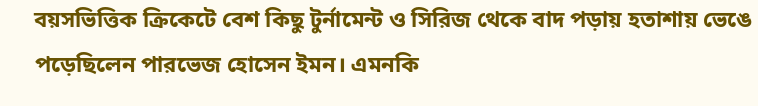বয়সভিত্তিক ক্রিকেটে বেশ কিছু টুর্নামেন্ট ও সিরিজ থেকে বাদ পড়ায় হতাশায় ভেঙে পড়েছিলেন পারভেজ হোসেন ইমন। এমনকি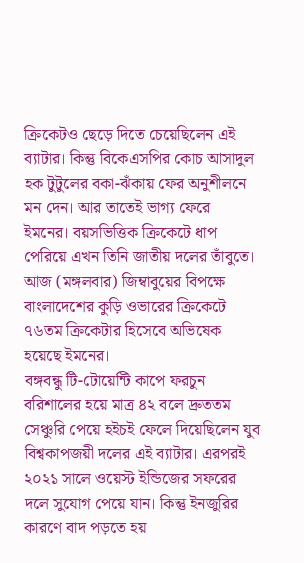ক্রিকেটও ছেড়ে দিতে চেয়েছিলেন এই ব্যাটার। কিন্তু বিকেএসপির কোচ আসাদুল হক টুটুলের বকা-ঝঁকায় ফের অনুশীলনে মন দেন। আর তাতেই ভাগ্য ফেরে ইমনের। বয়সভিত্তিক ক্রিকেটে ধাপ পেরিয়ে এখন তিনি জাতীয় দলের তাঁবুতে। আজ (মঙ্গলবার) জিম্বাবুয়ের বিপক্ষে বাংলাদেশের কুড়ি ওভারের ক্রিকেটে ৭৬তম ক্রিকেটার হিসেবে অভিষেক হয়েছে ইমনের।
বঙ্গবন্ধু টি-টোয়েন্টি কাপে ফরচুন বরিশালের হয়ে মাত্র ৪২ বলে দ্রুততম সেঞ্চুরি পেয়ে হইচই ফেলে দিয়েছিলেন যুব বিশ্বকাপজয়ী দলের এই ব্যাটার। এরপরই ২০২১ সালে ওয়েস্ট ইন্ডিজের সফরের দলে সুযোগ পেয়ে যান। কিন্তু ইনজুরির কারণে বাদ পড়তে হয়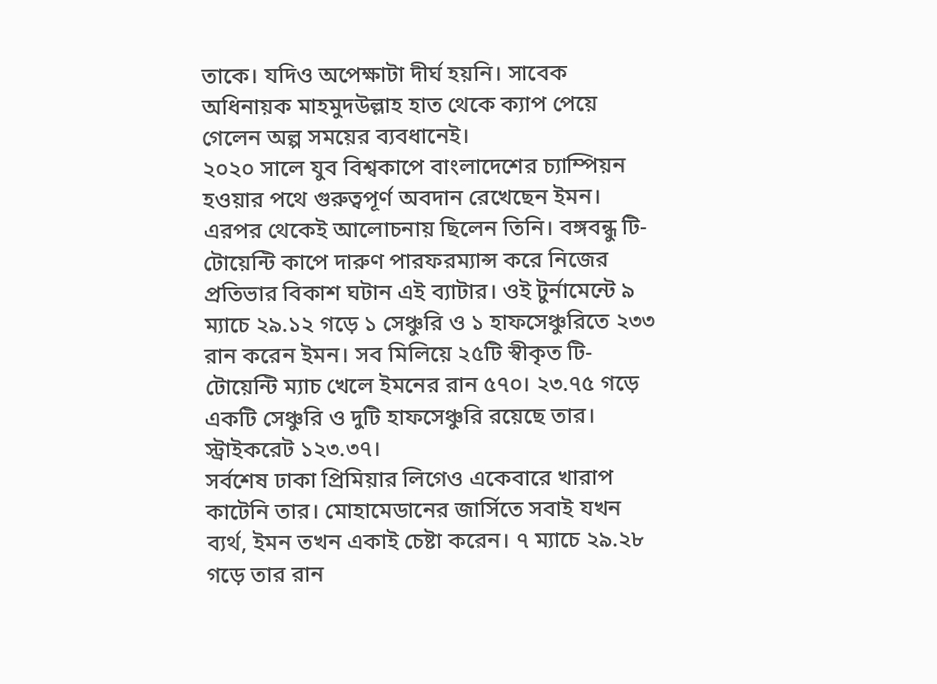তাকে। যদিও অপেক্ষাটা দীর্ঘ হয়নি। সাবেক অধিনায়ক মাহমুদউল্লাহ হাত থেকে ক্যাপ পেয়ে গেলেন অল্প সময়ের ব্যবধানেই।
২০২০ সালে যুব বিশ্বকাপে বাংলাদেশের চ্যাম্পিয়ন হওয়ার পথে গুরুত্বপূর্ণ অবদান রেখেছেন ইমন। এরপর থেকেই আলোচনায় ছিলেন তিনি। বঙ্গবন্ধু টি-টোয়েন্টি কাপে দারুণ পারফরম্যান্স করে নিজের প্রতিভার বিকাশ ঘটান এই ব্যাটার। ওই টুর্নামেন্টে ৯ ম্যাচে ২৯.১২ গড়ে ১ সেঞ্চুরি ও ১ হাফসেঞ্চুরিতে ২৩৩ রান করেন ইমন। সব মিলিয়ে ২৫টি স্বীকৃত টি-টোয়েন্টি ম্যাচ খেলে ইমনের রান ৫৭০। ২৩.৭৫ গড়ে একটি সেঞ্চুরি ও দুটি হাফসেঞ্চুরি রয়েছে তার। স্ট্রাইকরেট ১২৩.৩৭।
সর্বশেষ ঢাকা প্রিমিয়ার লিগেও একেবারে খারাপ কাটেনি তার। মোহামেডানের জার্সিতে সবাই যখন ব্যর্থ, ইমন তখন একাই চেষ্টা করেন। ৭ ম্যাচে ২৯.২৮ গড়ে তার রান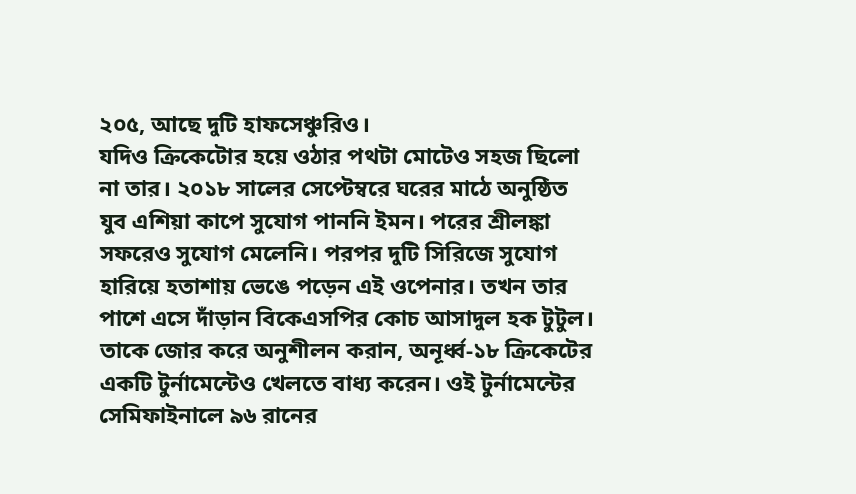২০৫, আছে দুটি হাফসেঞ্চুরিও।
যদিও ক্রিকেটোর হয়ে ওঠার পথটা মোটেও সহজ ছিলো না তার। ২০১৮ সালের সেপ্টেম্বরে ঘরের মাঠে অনুষ্ঠিত যুব এশিয়া কাপে সুযোগ পাননি ইমন। পরের শ্রীলঙ্কা সফরেও সুযোগ মেলেনি। পরপর দুটি সিরিজে সুযোগ হারিয়ে হতাশায় ভেঙে পড়েন এই ওপেনার। তখন তার পাশে এসে দাঁড়ান বিকেএসপির কোচ আসাদুল হক টুটুল। তাকে জোর করে অনুশীলন করান, অনূর্ধ্ব-১৮ ক্রিকেটের একটি টুর্নামেন্টেও খেলতে বাধ্য করেন। ওই টুর্নামেন্টের সেমিফাইনালে ৯৬ রানের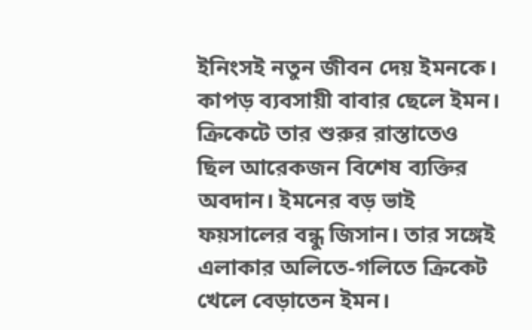ইনিংসই নতুন জীবন দেয় ইমনকে।
কাপড় ব্যবসায়ী বাবার ছেলে ইমন। ক্রিকেটে তার শুরুর রাস্তাতেও ছিল আরেকজন বিশেষ ব্যক্তির অবদান। ইমনের বড় ভাই ফয়সালের বন্ধু জিসান। তার সঙ্গেই এলাকার অলিতে-গলিতে ক্রিকেট খেলে বেড়াতেন ইমন।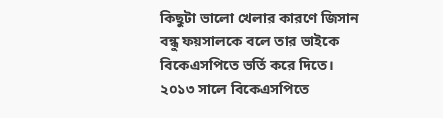কিছুটা ভালো খেলার কারণে জিসান বন্ধু ফয়সালকে বলে তার ভাইকে বিকেএসপিতে ভর্তি করে দিতে। ২০১৩ সালে বিকেএসপিতে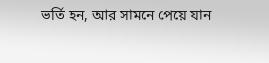ভর্তি হন, আর সামনে পেয়ে যান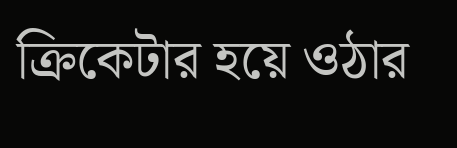ক্রিকেটার হয়ে ওঠার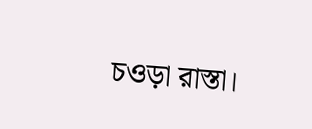চওড়া রাস্তা।